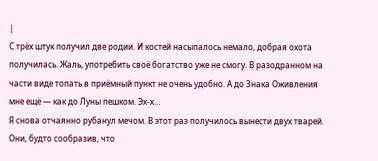|
С трёх штук получил две родии. И костей насыпалось немало, добрая охота получилась. Жаль, употребить своё богатство уже не смогу. В разодранном на части виде топать в приёмный пункт не очень удобно. А до Знака Оживления мне ещё — как до Луны пешком. Эх-х…
Я снова отчаянно рубанул мечом. В этот раз получилось вынести двух тварей. Они, будто сообразив, что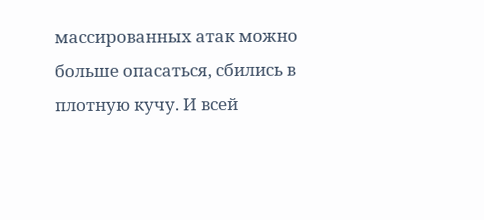массированных атак можно больше опасаться, сбились в плотную кучу. И всей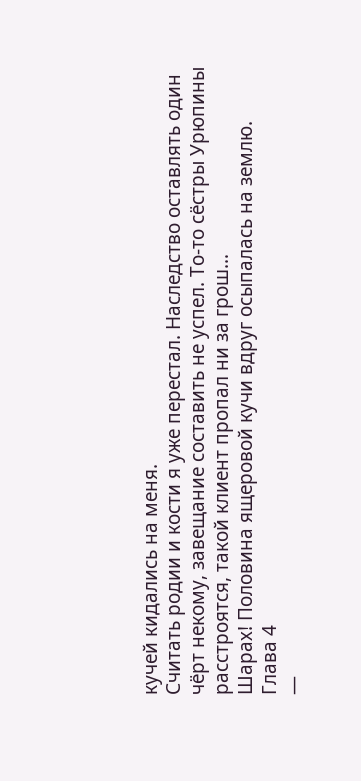кучей кидались на меня.
Считать родии и кости я уже перестал. Наследство оставлять один чёрт некому, завещание составить не успел. То-то сёстры Урюпины расстроятся, такой клиент пропал ни за грош…
Шарах! Половина ящеровой кучи вдруг осыпалась на землю.
Глава 4
—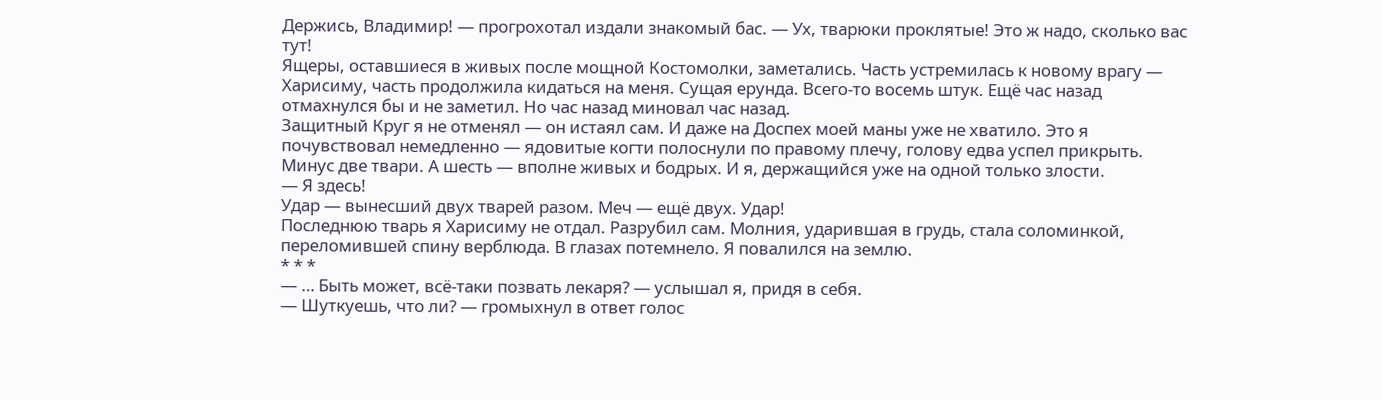Держись, Владимир! — прогрохотал издали знакомый бас. — Ух, тварюки проклятые! Это ж надо, сколько вас тут!
Ящеры, оставшиеся в живых после мощной Костомолки, заметались. Часть устремилась к новому врагу — Харисиму, часть продолжила кидаться на меня. Сущая ерунда. Всего-то восемь штук. Ещё час назад отмахнулся бы и не заметил. Но час назад миновал час назад.
Защитный Круг я не отменял — он истаял сам. И даже на Доспех моей маны уже не хватило. Это я почувствовал немедленно — ядовитые когти полоснули по правому плечу, голову едва успел прикрыть. Минус две твари. А шесть — вполне живых и бодрых. И я, держащийся уже на одной только злости.
— Я здесь!
Удар — вынесший двух тварей разом. Меч — ещё двух. Удар!
Последнюю тварь я Харисиму не отдал. Разрубил сам. Молния, ударившая в грудь, стала соломинкой, переломившей спину верблюда. В глазах потемнело. Я повалился на землю.
* * *
— … Быть может, всё-таки позвать лекаря? — услышал я, придя в себя.
— Шуткуешь, что ли? — громыхнул в ответ голос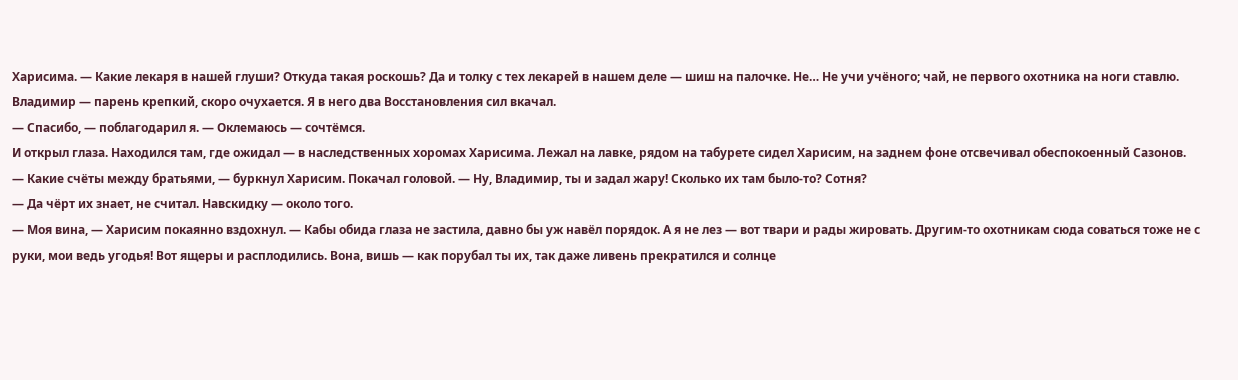Харисима. — Какие лекаря в нашей глуши? Откуда такая роскошь? Да и толку с тех лекарей в нашем деле — шиш на палочке. Не… Не учи учёного; чай, не первого охотника на ноги ставлю. Владимир — парень крепкий, скоро очухается. Я в него два Восстановления сил вкачал.
— Спасибо, — поблагодарил я. — Оклемаюсь — сочтёмся.
И открыл глаза. Находился там, где ожидал — в наследственных хоромах Харисима. Лежал на лавке, рядом на табурете сидел Харисим, на заднем фоне отсвечивал обеспокоенный Сазонов.
— Какие счёты между братьями, — буркнул Харисим. Покачал головой. — Ну, Владимир, ты и задал жару! Сколько их там было-то? Сотня?
— Да чёрт их знает, не считал. Навскидку — около того.
— Моя вина, — Харисим покаянно вздохнул. — Кабы обида глаза не застила, давно бы уж навёл порядок. А я не лез — вот твари и рады жировать. Другим-то охотникам сюда соваться тоже не с руки, мои ведь угодья! Вот ящеры и расплодились. Вона, вишь — как порубал ты их, так даже ливень прекратился и солнце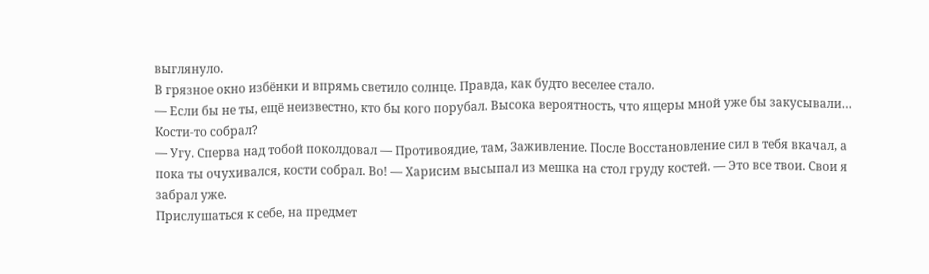выглянуло.
В грязное окно избёнки и впрямь светило солнце. Правда, как будто веселее стало.
— Если бы не ты, ещё неизвестно, кто бы кого порубал. Высока вероятность, что ящеры мной уже бы закусывали… Кости-то собрал?
— Угу. Сперва над тобой поколдовал — Противоядие, там, Заживление. После Восстановление сил в тебя вкачал, а пока ты очухивался, кости собрал. Во! — Харисим высыпал из мешка на стол груду костей. — Это все твои. Свои я забрал уже.
Прислушаться к себе, на предмет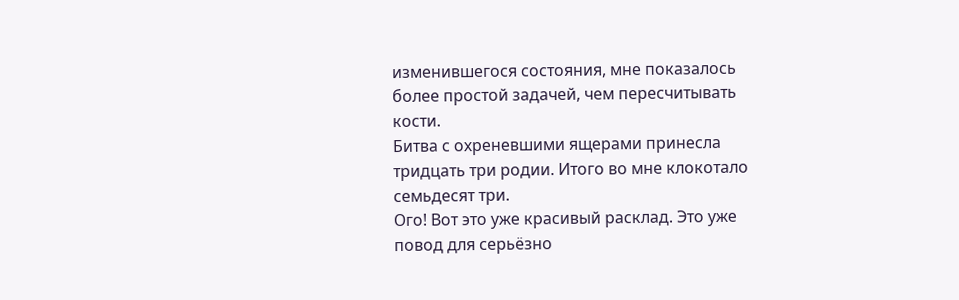изменившегося состояния, мне показалось более простой задачей, чем пересчитывать кости.
Битва с охреневшими ящерами принесла тридцать три родии. Итого во мне клокотало семьдесят три.
Ого! Вот это уже красивый расклад. Это уже повод для серьёзно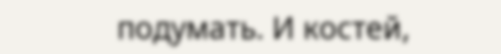подумать. И костей,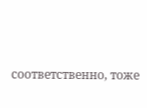соответственно, тоже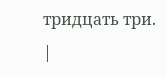тридцать три. |